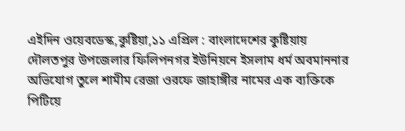এইদিন ওয়েবডেস্ক,কুষ্টিয়া,১১ এপ্রিল : বাংলাদেশের কুষ্টিয়ায় দৌলতপুর উপজেলার ফিলিপনগর ইউনিয়নে ইসলাম ধর্ম অবমাননার অভিযোগ তুলে শামীম রেজা ওরফে জাহাঙ্গীর নামের এক ব্যক্তিকে পিটিয়ে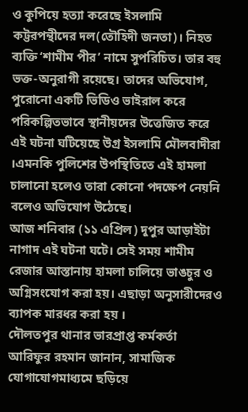ও কুপিয়ে হত্যা করেছে ইসলামি কট্টরপন্থীদের দল(তৌহিদী জনতা)। নিহত ব্যক্তি ‘শামীম পীর’ নামে সুপরিচিত। তার বহু ভক্ত-অনুরাগী রয়েছে। তাদের অভিযোগ, পুরোনো একটি ভিডিও ভাইরাল করে পরিকল্পিতভাবে স্থানীয়দের উত্তেজিত করে এই ঘটনা ঘটিয়েছে উগ্র ইসলামি মৌলবাদীরা ।এমনকি পুলিশের উপস্থিতিতে এই হামলা চালানো হলেও তারা কোনো পদক্ষেপ নেয়নি বলেও অভিযোগ উঠেছে।
আজ শনিবার (১১ এপ্রিল) দুপুর আড়াইটা নাগাদ এই ঘটনা ঘটে। সেই সময় শামীম রেজার আস্তানায় হামলা চালিয়ে ভাঙচুর ও অগ্নিসংযোগ করা হয়। এছাড়া অনুসারীদেরও ব্যাপক মারধর করা হয় ।
দৌলতপুর থানার ভারপ্রাপ্ত কর্মকর্তা আরিফুর রহমান জানান, সামাজিক যোগাযোগমাধ্যমে ছড়িয়ে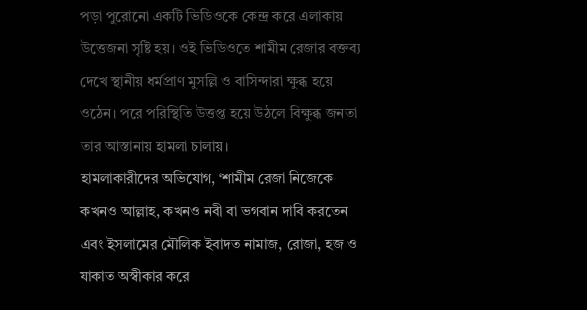পড়া পুরোনো একটি ভিডিওকে কেন্দ্র করে এলাকায় উত্তেজনা সৃষ্টি হয়। ওই ভিডিওতে শামীম রেজার বক্তব্য দেখে স্থানীয় ধর্মপ্রাণ মুসল্লি ও বাসিন্দারা ক্ষুব্ধ হয়ে ওঠেন। পরে পরিস্থিতি উত্তপ্ত হয়ে উঠলে বিক্ষুব্ধ জনতা তার আস্তানায় হামলা চালায়।
হামলাকারীদের অভিযোগ, ‘শামীম রেজা নিজেকে কখনও আল্লাহ, কখনও নবী বা ভগবান দাবি করতেন এবং ইসলামের মৌলিক ইবাদত নামাজ, রোজা, হজ ও যাকাত অস্বীকার করে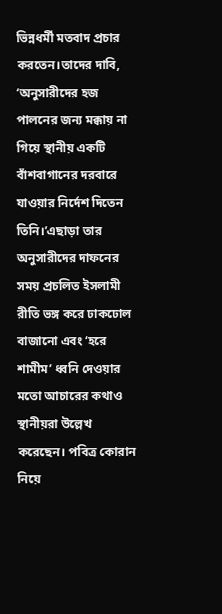ভিন্নধর্মী মতবাদ প্রচার করতেন।তাদের দাবি, ‘অনুসারীদের হজ পালনের জন্য মক্কায় না গিয়ে স্থানীয় একটি বাঁশবাগানের দরবারে যাওয়ার নির্দেশ দিতেন তিনি।’এছাড়া তার অনুসারীদের দাফনের সময় প্রচলিত ইসলামী রীতি ভঙ্গ করে ঢাকঢোল বাজানো এবং ‘হরে শামীম’ ধ্বনি দেওয়ার মতো আচারের কথাও স্থানীয়রা উল্লেখ করেছেন। পবিত্র কোরান নিয়ে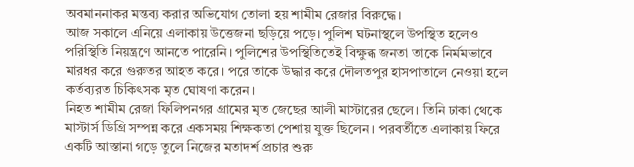অবমাননাকর মন্তব্য করার অভিযোগ তোলা হয় শামীম রেজার বিরুদ্ধে।
আজ সকালে এনিয়ে এলাকায় উত্তেজনা ছড়িয়ে পড়ে। পুলিশ ঘটনাস্থলে উপস্থিত হলেও পরিস্থিতি নিয়ন্ত্রণে আনতে পারেনি। পুলিশের উপস্থিতিতেই বিক্ষুব্ধ জনতা তাকে নির্মমভাবে মারধর করে গুরুতর আহত করে। পরে তাকে উদ্ধার করে দৌলতপুর হাসপাতালে নেওয়া হলে কর্তব্যরত চিকিৎসক মৃত ঘোষণা করেন।
নিহত শামীম রেজা ফিলিপনগর গ্রামের মৃত জেছের আলী মাস্টারের ছেলে। তিনি ঢাকা থেকে মাস্টার্স ডিগ্রি সম্পন্ন করে একসময় শিক্ষকতা পেশায় যুক্ত ছিলেন। পরবর্তীতে এলাকায় ফিরে একটি আস্তানা গড়ে তুলে নিজের মতাদর্শ প্রচার শুরু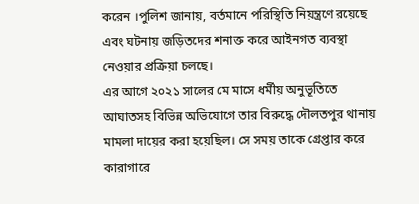করেন ।পুলিশ জানায়, বর্তমানে পরিস্থিতি নিয়ন্ত্রণে রয়েছে এবং ঘটনায় জড়িতদের শনাক্ত করে আইনগত ব্যবস্থা নেওয়ার প্রক্রিয়া চলছে।
এর আগে ২০২১ সালের মে মাসে ধর্মীয় অনুভূতিতে আঘাতসহ বিভিন্ন অভিযোগে তার বিরুদ্ধে দৌলতপুর থানায় মামলা দায়ের করা হয়েছিল। সে সময় তাকে গ্রেপ্তার করে কারাগারে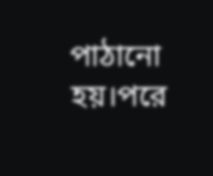পাঠানো হয়।পরে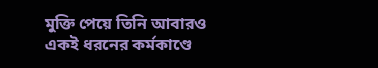মুক্তি পেয়ে তিনি আবারও একই ধরনের কর্মকাণ্ডে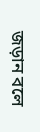জড়ান বলে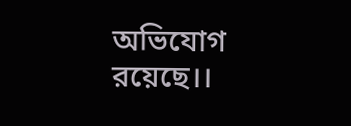অভিযোগ রয়েছে।।